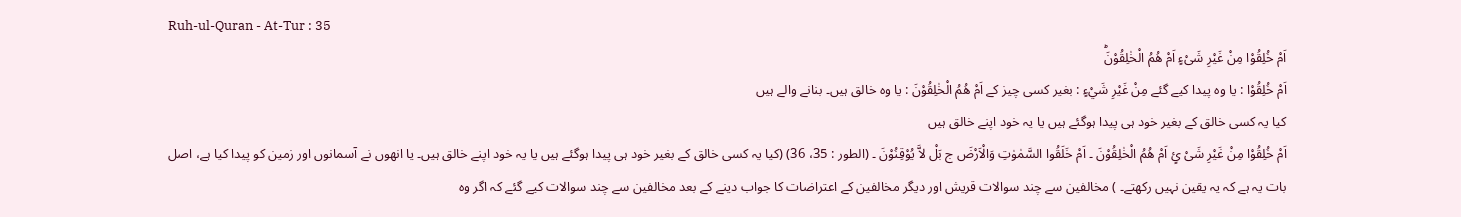Ruh-ul-Quran - At-Tur : 35
اَمْ خُلِقُوْا مِنْ غَیْرِ شَیْءٍ اَمْ هُمُ الْخٰلِقُوْنَؕ
اَمْ خُلِقُوْا : یا وہ پیدا کیے گئے مِنْ غَيْرِ شَيْءٍ : بغیر کسی چیز کے اَمْ هُمُ الْخٰلِقُوْنَ : یا وہ خالق ہیں۔ بنانے والے ہیں
کیا یہ کسی خالق کے بغیر خود ہی پیدا ہوگئے ہیں یا یہ خود اپنے خالق ہیں
اَمْ خُلِقُوْا مِنْ غَیْرِ شَیْ ئٍ اَمْ ھُمُ الْخٰلِقُوْنَ ۔ اَمْ خَلَقُوا السَّمٰوٰتِ وَالْاَرْضَ ج بَلْ لاَّ یُوْقِنُوْنَ ۔ (الطور : 35، 36) (کیا یہ کسی خالق کے بغیر خود ہی پیدا ہوگئے ہیں یا یہ خود اپنے خالق ہیں۔ یا انھوں نے آسمانوں اور زمین کو پیدا کیا ہے، اصل بات یہ ہے کہ یہ یقین نہیں رکھتے۔ ) مخالفین سے چند سوالات قریش اور دیگر مخالفین کے اعتراضات کا جواب دینے کے بعد مخالفین سے چند سوالات کیے گئے کہ اگر وہ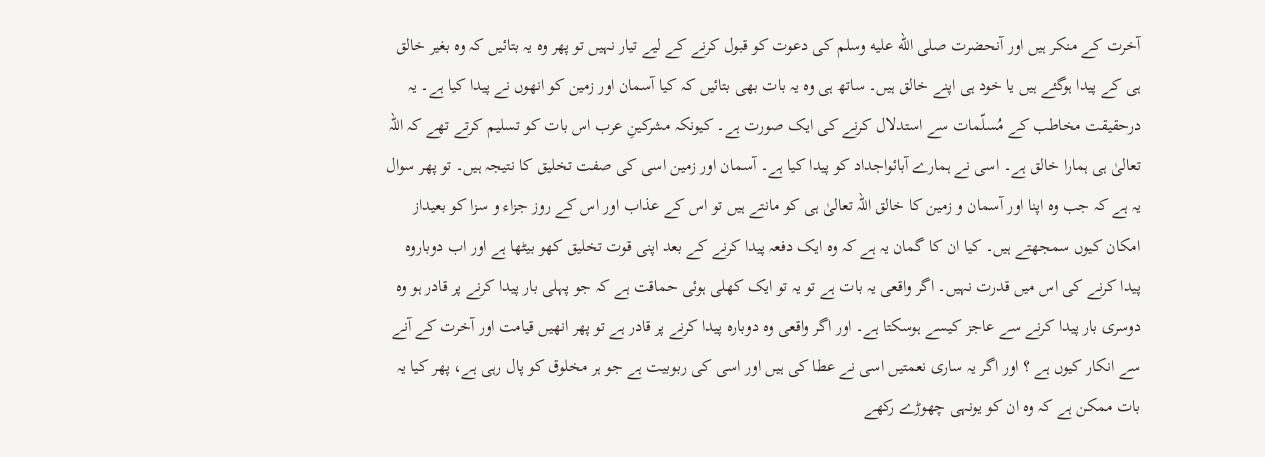آخرت کے منکر ہیں اور آنحضرت صلى الله عليه وسلم کی دعوت کو قبول کرنے کے لیے تیار نہیں تو پھر وہ یہ بتائیں کہ وہ بغیر خالق ہی کے پیدا ہوگئے ہیں یا خود ہی اپنے خالق ہیں۔ ساتھ ہی وہ یہ بات بھی بتائیں کہ کیا آسمان اور زمین کو انھوں نے پیدا کیا ہے۔ یہ درحقیقت مخاطب کے مُسلّمات سے استدلال کرنے کی ایک صورت ہے۔ کیونکہ مشرکینِ عرب اس بات کو تسلیم کرتے تھے کہ اللہ تعالیٰ ہی ہمارا خالق ہے۔ اسی نے ہمارے آبائواجداد کو پیدا کیا ہے۔ آسمان اور زمین اسی کی صفت تخلیق کا نتیجہ ہیں۔ تو پھر سوال یہ ہے کہ جب وہ اپنا اور آسمان و زمین کا خالق اللہ تعالیٰ ہی کو مانتے ہیں تو اس کے عذاب اور اس کے روز جزاء و سزا کو بعیداز امکان کیوں سمجھتے ہیں۔ کیا ان کا گمان یہ ہے کہ وہ ایک دفعہ پیدا کرنے کے بعد اپنی قوت تخلیق کھو بیٹھا ہے اور اب دوباروہ پیدا کرنے کی اس میں قدرت نہیں۔ اگر واقعی یہ بات ہے تو یہ تو ایک کھلی ہوئی حماقت ہے کہ جو پہلی بار پیدا کرنے پر قادر ہو وہ دوسری بار پیدا کرنے سے عاجز کیسے ہوسکتا ہے۔ اور اگر واقعی وہ دوبارہ پیدا کرنے پر قادر ہے تو پھر انھیں قیامت اور آخرت کے آنے سے انکار کیوں ہے ؟ اور اگر یہ ساری نعمتیں اسی نے عطا کی ہیں اور اسی کی ربوبیت ہے جو ہر مخلوق کو پال رہی ہے، پھر کیا یہ بات ممکن ہے کہ وہ ان کو یونہی چھوڑے رکھے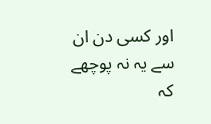اور کسی دن ان سے یہ نہ پوچھے کہ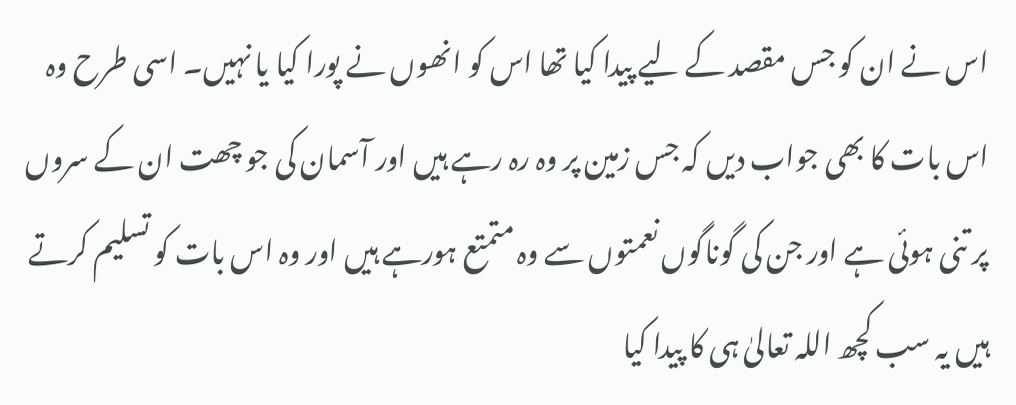اس نے ان کو جس مقصد کے لیے پیدا کیا تھا اس کو انھوں نے پورا کیا یا نہیں۔ اسی طرح وہ اس بات کا بھی جواب دیں کہ جس زمین پر وہ رہ رہے ہیں اور آسمان کی جو چھت ان کے سروں پر تنی ہوئی ہے اور جن کی گوناگوں نعمتوں سے وہ متمتع ہورہے ہیں اور وہ اس بات کو تسلیم کرتے ہیں یہ سب کچھ اللہ تعالیٰ ہی کا پیدا کیا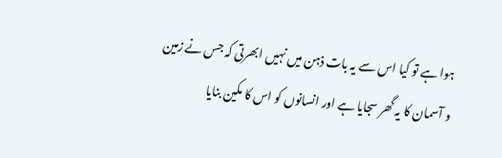ہوا ہے تو کیا اس سے یہ بات ذہن میں نہیں ابھرتی کہ جس نے زمین و آسمان کا یہ گھر سجایا ہے اور انسانوں کو اس کا مکین بنایا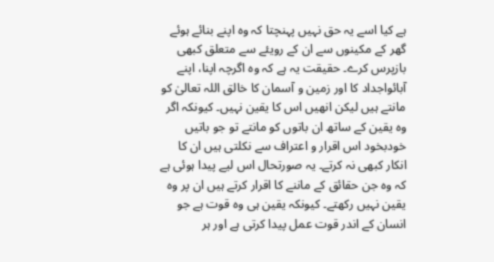ہے کیا اسے یہ حق نہیں پہنچتا کہ وہ اپنے بنائے ہوئے گھر کے مکینوں سے ان کے رویئے سے متعلق کبھی بازپرس کرے۔ حقیقت یہ ہے کہ وہ اگرچہ اپنا، اپنے آبائواجداد کا اور زمین و آسمان کا خالق اللہ تعالیٰ کو مانتے ہیں لیکن انھیں اس کا یقین نہیں۔ کیونکہ اگر وہ یقین کے ساتھ ان باتوں کو مانتے تو جو باتیں خودبخود اس اقرار و اعتراف سے نکلتی ہیں ان کا انکار کبھی نہ کرتے۔ یہ صورتحال اس لیے پیدا ہوئی ہے کہ وہ جن حقائق کے ماننے کا اقرار کرتے ہیں ان پر وہ یقین نہیں رکھتے۔ کیونکہ یقین ہی وہ قوت ہے جو انسان کے اندر قوت عمل پیدا کرتی ہے اور ہر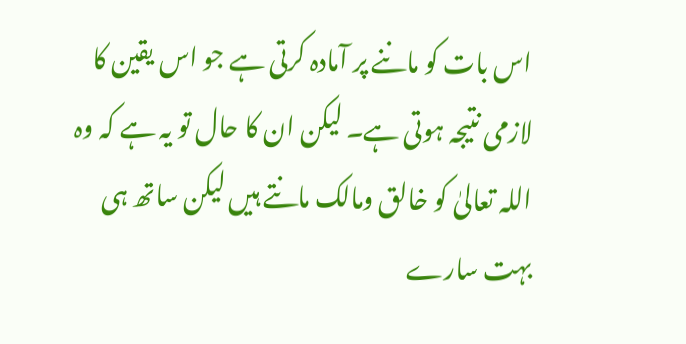اس بات کو ماننے پر آمادہ کرتی ہے جو اس یقین کا لازمی نتیجہ ہوتی ہے۔ لیکن ان کا حال تو یہ ہے کہ وہ اللہ تعالیٰ کو خالق ومالک مانتے ہیں لیکن ساتھ ہی بہت سارے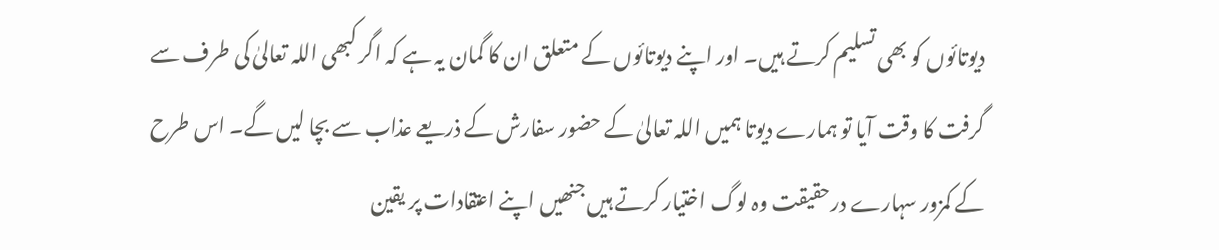دیوتائوں کو بھی تسلیم کرتے ہیں۔ اور اپنے دیوتائوں کے متعلق ان کا گمان یہ ہے کہ اگر کبھی اللہ تعالیٰ کی طرف سے گرفت کا وقت آیا تو ہمارے دیوتا ہمیں اللہ تعالیٰ کے حضور سفارش کے ذریعے عذاب سے بچا لیں گے۔ اس طرح کے کمزور سہارے درحقیقت وہ لوگ اختیار کرتے ہیں جنھیں اپنے اعتقادات پر یقین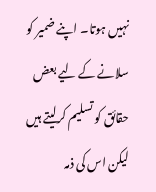نہیں ہوتا۔ اپنے ضمیر کو سلانے کے لیے بعض حقائق کو تسلیم کرلیتے ہیں لیکن اس کی ذمہ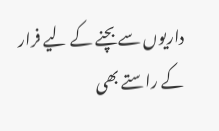داریوں سے بچنے کے لیے فرار کے راستے بھی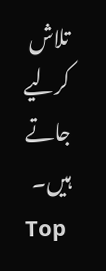تلاش کرلیے جاتے ہیں۔
Top